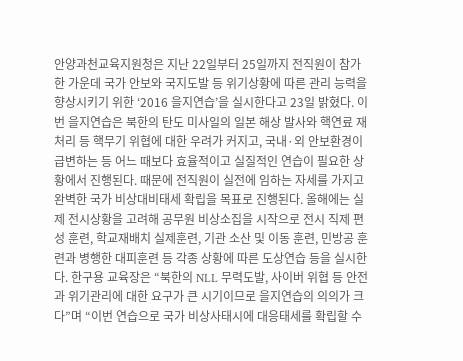안양과천교육지원청은 지난 22일부터 25일까지 전직원이 참가한 가운데 국가 안보와 국지도발 등 위기상황에 따른 관리 능력을 향상시키기 위한 ‘2016 을지연습’을 실시한다고 23일 밝혔다. 이번 을지연습은 북한의 탄도 미사일의 일본 해상 발사와 핵연료 재처리 등 핵무기 위협에 대한 우려가 커지고, 국내·외 안보환경이 급변하는 등 어느 때보다 효율적이고 실질적인 연습이 필요한 상황에서 진행된다. 때문에 전직원이 실전에 임하는 자세를 가지고 완벽한 국가 비상대비태세 확립을 목표로 진행된다. 올해에는 실제 전시상황을 고려해 공무원 비상소집을 시작으로 전시 직제 편성 훈련, 학교재배치 실제훈련, 기관 소산 및 이동 훈련, 민방공 훈련과 병행한 대피훈련 등 각종 상황에 따른 도상연습 등을 실시한다. 한구용 교육장은 “북한의 NLL 무력도발, 사이버 위협 등 안전과 위기관리에 대한 요구가 큰 시기이므로 을지연습의 의의가 크다”며 “이번 연습으로 국가 비상사태시에 대응태세를 확립할 수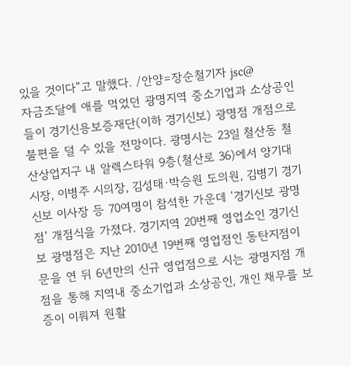있을 것이다”고 말했다. /안양=장순철기자 jsc@
자금조달에 애를 먹었던 광명지역 중소기업과 소상공인들이 경기신용보증재단(이하 경기신보) 광명점 개점으로 불편을 덜 수 있을 전망이다. 광명시는 23일 철산동 철산상업지구 내 알렉스타워 9층(철산로 36)에서 양기대 시장, 이병주 시의장, 김성태·박승원 도의원, 김병기 경기신보 이사장 등 70여명이 참석한 가운데 ‘경기신보 광명점’ 개점식을 가졌다. 경기지역 20번째 영업소인 경기신보 광명점은 지난 2010년 19번째 영업점인 동탄지점이 문을 연 뒤 6년만의 신규 영업점으로 시는 광명지점 개점을 통해 지역내 중소기업과 소상공인, 개인 채무를 보증이 이뤄져 원활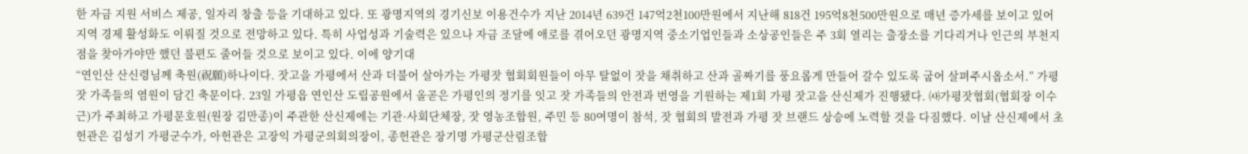한 자금 지원 서비스 제공, 일자리 창출 등을 기대하고 있다. 또 광명지역의 경기신보 이용건수가 지난 2014년 639건 147억2천100만원에서 지난해 818건 195억8천500만원으로 매년 증가세를 보이고 있어 지역 경제 활성화도 이뤄질 것으로 전망하고 있다. 특히 사업성과 기술력은 있으나 자금 조달에 애로를 겪어오던 광명지역 중소기업인들과 소상공인들은 주 3회 열리는 출장소를 기다리거나 인근의 부천지점을 찾아가야만 했던 불편도 줄어들 것으로 보이고 있다. 이에 양기대
“연인산 산신령님께 축원(祝願)하나이다. 잣고을 가평에서 산과 더불어 살아가는 가평잣 협회회원들이 아무 탈없이 잣을 채취하고 산과 골짜기를 풍요롭게 만들어 갈수 있도록 굽어 살펴주시옵소서.” 가평잣 가족들의 염원이 담긴 축문이다. 23일 가평읍 연인산 도립공원에서 올곧은 가평인의 정기를 잇고 잣 가족들의 안전과 번영을 기원하는 제1회 가평 잣고을 산신제가 진행됐다. ㈔가평잣협회(협회장 이수근)가 주최하고 가평문호원(원장 김만종)이 주관한 산신제에는 기관·사회단체장, 잣 영농조합원, 주민 등 80여명이 참석, 잣 협회의 발전과 가평 잣 브랜드 상승에 노력할 것을 다짐했다. 이날 산신제에서 초헌관은 김성기 가평군수가, 아헌관은 고장익 가평군의회의장이, 종헌관은 장기명 가평군산림조합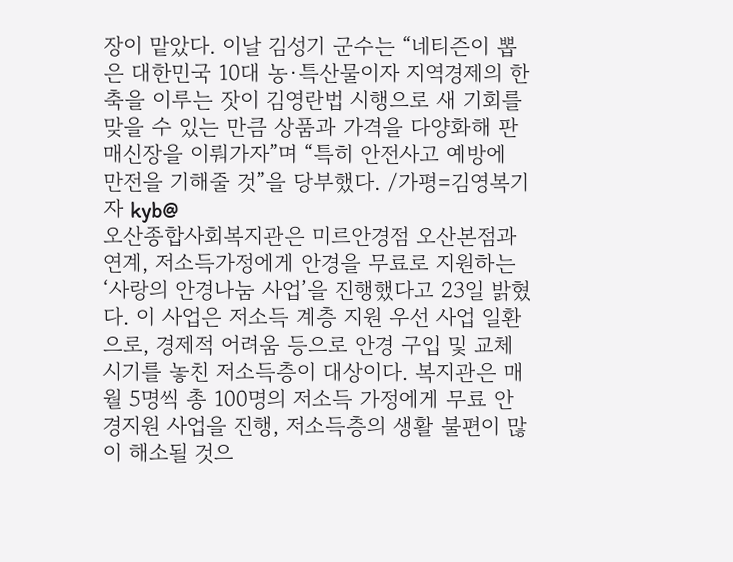장이 맡았다. 이날 김성기 군수는 “네티즌이 뽑은 대한민국 10대 농·특산물이자 지역경제의 한 축을 이루는 잣이 김영란법 시행으로 새 기회를 맞을 수 있는 만큼 상품과 가격을 다양화해 판매신장을 이뤄가자”며 “특히 안전사고 예방에 만전을 기해줄 것”을 당부했다. /가평=김영복기자 kyb@
오산종합사회복지관은 미르안경점 오산본점과 연계, 저소득가정에게 안경을 무료로 지원하는 ‘사랑의 안경나눔 사업’을 진행했다고 23일 밝혔다. 이 사업은 저소득 계층 지원 우선 사업 일환으로, 경제적 어려움 등으로 안경 구입 및 교체시기를 놓친 저소득층이 대상이다. 복지관은 매월 5명씩 총 100명의 저소득 가정에게 무료 안경지원 사업을 진행, 저소득층의 생활 불편이 많이 해소될 것으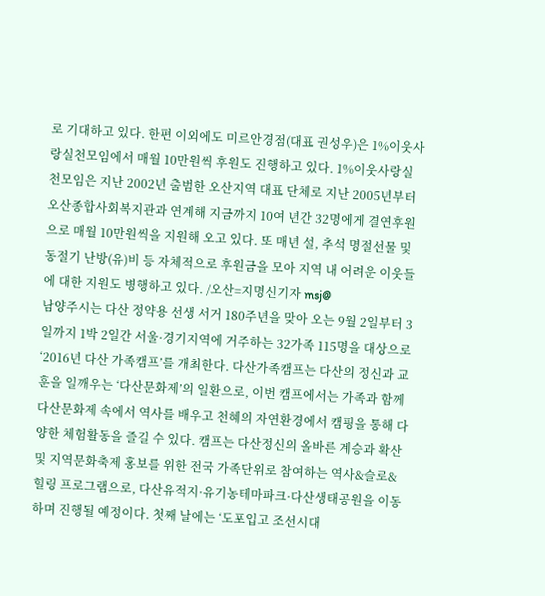로 기대하고 있다. 한편 이외에도 미르안경점(대표 권성우)은 1%이웃사랑실천모임에서 매월 10만원씩 후원도 진행하고 있다. 1%이웃사랑실천모임은 지난 2002년 출범한 오산지역 대표 단체로 지난 2005년부터 오산종합사회복지관과 연계해 지금까지 10여 년간 32명에게 결연후원으로 매월 10만원씩을 지원해 오고 있다. 또 매년 설, 추석 명절선물 및 동절기 난방(유)비 등 자체적으로 후원금을 모아 지역 내 어려운 이웃들에 대한 지원도 병행하고 있다. /오산=지명신기자 msj@
남양주시는 다산 정약용 선생 서거 180주년을 맞아 오는 9월 2일부터 3일까지 1박 2일간 서울·경기지역에 거주하는 32가족 115명을 대상으로 ‘2016년 다산 가족캠프’를 개최한다. 다산가족캠프는 다산의 정신과 교훈을 일깨우는 ‘다산문화제’의 일환으로, 이번 캠프에서는 가족과 함께 다산문화제 속에서 역사를 배우고 천혜의 자연환경에서 캠핑을 통해 다양한 체험활동을 즐길 수 있다. 캠프는 다산정신의 올바른 계승과 확산 및 지역문화축제 홍보를 위한 전국 가족단위로 참여하는 역사&슬로&힐링 프로그램으로, 다산유적지·유기농테마파크·다산생태공원을 이동하며 진행될 예정이다. 첫째 날에는 ‘도포입고 조선시대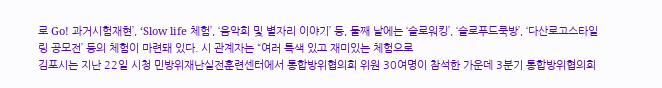로 Go! 과거시험재현’, ‘Slow life 체험’, ‘음악회 및 별자리 이야기’ 등, 둘째 날에는 ‘슬로워킹’, ‘슬로푸드쿡방’, ‘다산로고스타일링 공모전’ 등의 체험이 마련돼 있다. 시 관계자는 “여러 특색 있고 재미있는 체험으로
김포시는 지난 22일 시청 민방위재난실전훈련센터에서 통합방위협의회 위원 30여명이 참석한 가운데 3분기 통합방위협의회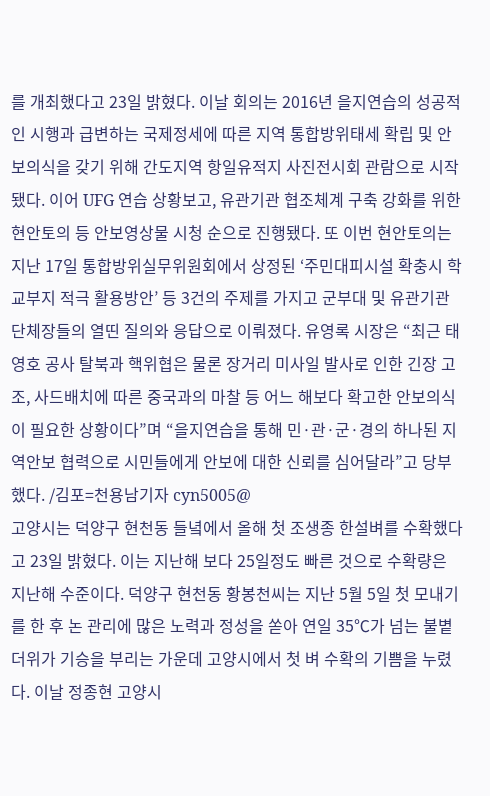를 개최했다고 23일 밝혔다. 이날 회의는 2016년 을지연습의 성공적인 시행과 급변하는 국제정세에 따른 지역 통합방위태세 확립 및 안보의식을 갖기 위해 간도지역 항일유적지 사진전시회 관람으로 시작됐다. 이어 UFG 연습 상황보고, 유관기관 협조체계 구축 강화를 위한 현안토의 등 안보영상물 시청 순으로 진행됐다. 또 이번 현안토의는 지난 17일 통합방위실무위원회에서 상정된 ‘주민대피시설 확충시 학교부지 적극 활용방안’ 등 3건의 주제를 가지고 군부대 및 유관기관 단체장들의 열띤 질의와 응답으로 이뤄졌다. 유영록 시장은 “최근 태영호 공사 탈북과 핵위협은 물론 장거리 미사일 발사로 인한 긴장 고조, 사드배치에 따른 중국과의 마찰 등 어느 해보다 확고한 안보의식이 필요한 상황이다”며 “을지연습을 통해 민·관·군·경의 하나된 지역안보 협력으로 시민들에게 안보에 대한 신뢰를 심어달라”고 당부했다. /김포=천용남기자 cyn5005@
고양시는 덕양구 현천동 들녘에서 올해 첫 조생종 한설벼를 수확했다고 23일 밝혔다. 이는 지난해 보다 25일정도 빠른 것으로 수확량은 지난해 수준이다. 덕양구 현천동 황봉천씨는 지난 5월 5일 첫 모내기를 한 후 논 관리에 많은 노력과 정성을 쏟아 연일 35℃가 넘는 불볕더위가 기승을 부리는 가운데 고양시에서 첫 벼 수확의 기쁨을 누렸다. 이날 정종현 고양시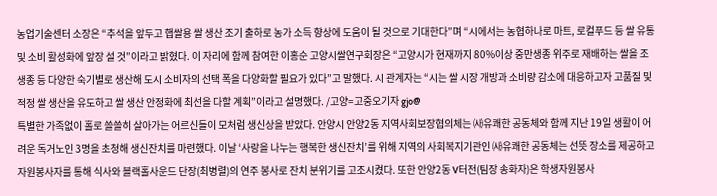농업기술센터 소장은 “추석을 앞두고 햅쌀용 쌀 생산 조기 출하로 농가 소득 향상에 도움이 될 것으로 기대한다”며 “시에서는 농협하나로 마트, 로컬푸드 등 쌀 유통 및 소비 활성화에 앞장 설 것”이라고 밝혔다. 이 자리에 함께 참여한 이홍순 고양시쌀연구회장은 “고양시가 현재까지 80%이상 중만생종 위주로 재배하는 쌀을 조생종 등 다양한 숙기별로 생산해 도시 소비자의 선택 폭을 다양화할 필요가 있다”고 말했다. 시 관계자는 “시는 쌀 시장 개방과 소비량 감소에 대응하고자 고품질 및 적정 쌀 생산을 유도하고 쌀 생산 안정화에 최선을 다할 계획”이라고 설명했다. /고양=고중오기자 gjo@
특별한 가족없이 홀로 쓸쓸히 살아가는 어르신들이 모처럼 생신상을 받았다. 안양시 안양2동 지역사회보장협의체는 ㈔유쾌한 공동체와 함께 지난 19일 생활이 어려운 독거노인 3명을 초청해 생신잔치를 마련했다. 이날 ‘사랑을 나누는 행복한 생신잔치’를 위해 지역의 사회복지기관인 ㈔유쾌한 공동체는 선뜻 장소를 제공하고 자원봉사자를 통해 식사와 블랙홀사운드 단장(최병렬)의 연주 봉사로 잔치 분위기를 고조시켰다. 또한 안양2동 V터전(팀장 송화자)은 학생자원봉사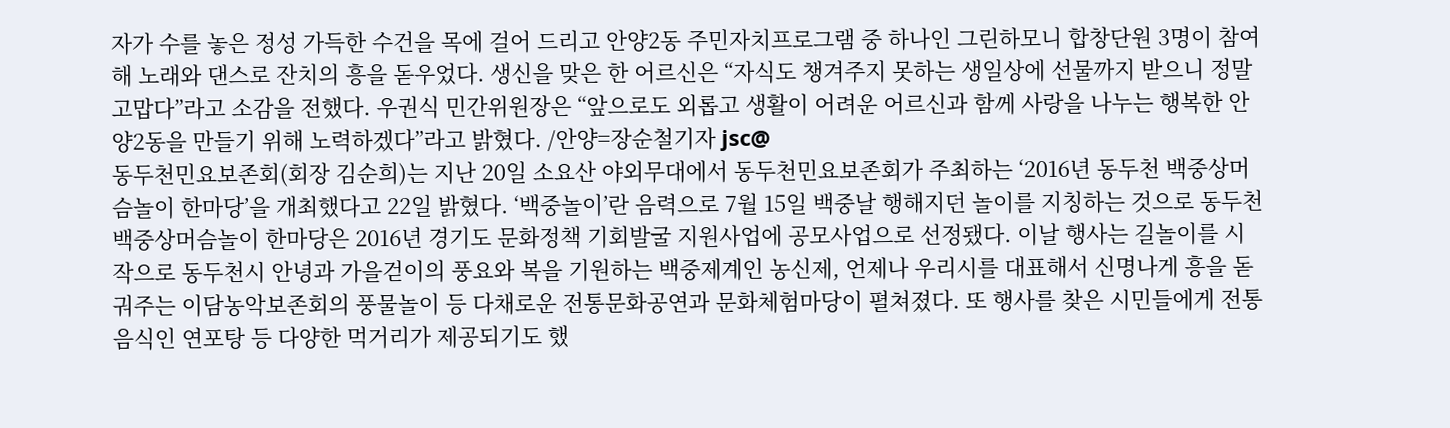자가 수를 놓은 정성 가득한 수건을 목에 걸어 드리고 안양2동 주민자치프로그램 중 하나인 그린하모니 합창단원 3명이 참여해 노래와 댄스로 잔치의 흥을 돋우었다. 생신을 맞은 한 어르신은 “자식도 챙겨주지 못하는 생일상에 선물까지 받으니 정말 고맙다”라고 소감을 전했다. 우권식 민간위원장은 “앞으로도 외롭고 생활이 어려운 어르신과 함께 사랑을 나누는 행복한 안양2동을 만들기 위해 노력하겠다”라고 밝혔다. /안양=장순철기자 jsc@
동두천민요보존회(회장 김순희)는 지난 20일 소요산 야외무대에서 동두천민요보존회가 주최하는 ‘2016년 동두천 백중상머슴놀이 한마당’을 개최했다고 22일 밝혔다. ‘백중놀이’란 음력으로 7월 15일 백중날 행해지던 놀이를 지칭하는 것으로 동두천 백중상머슴놀이 한마당은 2016년 경기도 문화정책 기회발굴 지원사업에 공모사업으로 선정됐다. 이날 행사는 길놀이를 시작으로 동두천시 안녕과 가을걷이의 풍요와 복을 기원하는 백중제계인 농신제, 언제나 우리시를 대표해서 신명나게 흥을 돋궈주는 이담농악보존회의 풍물놀이 등 다채로운 전통문화공연과 문화체험마당이 펼쳐졌다. 또 행사를 찾은 시민들에게 전통음식인 연포탕 등 다양한 먹거리가 제공되기도 했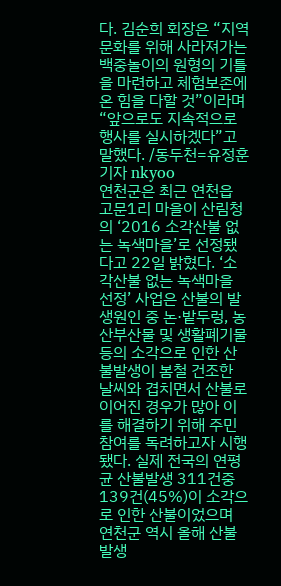다. 김순희 회장은 “지역문화를 위해 사라져가는 백중놀이의 원형의 기틀을 마련하고 체험보존에 온 힘을 다할 것”이라며 “앞으로도 지속적으로 행사를 실시하겠다”고 말했다. /동두천=유정훈기자 nkyoo
연천군은 최근 연천읍 고문1리 마을이 산림청의 ‘2016 소각산불 없는 녹색마을’로 선정됐다고 22일 밝혔다. ‘소각산불 없는 녹색마을 선정’ 사업은 산불의 발생원인 중 논·밭두렁, 농산부산물 및 생활폐기물 등의 소각으로 인한 산불발생이 봄철 건조한 날씨와 겹치면서 산불로 이어진 경우가 많아 이를 해결하기 위해 주민 참여를 독려하고자 시행됐다. 실제 전국의 연평균 산불발생 311건중 139건(45%)이 소각으로 인한 산불이었으며 연천군 역시 올해 산불발생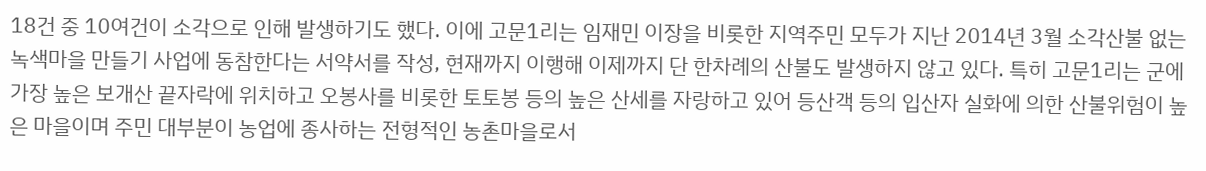18건 중 10여건이 소각으로 인해 발생하기도 했다. 이에 고문1리는 임재민 이장을 비롯한 지역주민 모두가 지난 2014년 3월 소각산불 없는 녹색마을 만들기 사업에 동참한다는 서약서를 작성, 현재까지 이행해 이제까지 단 한차례의 산불도 발생하지 않고 있다. 특히 고문1리는 군에 가장 높은 보개산 끝자락에 위치하고 오봉사를 비롯한 토토봉 등의 높은 산세를 자랑하고 있어 등산객 등의 입산자 실화에 의한 산불위험이 높은 마을이며 주민 대부분이 농업에 종사하는 전형적인 농촌마을로서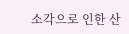소각으로 인한 산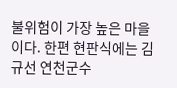불위험이 가장 높은 마을이다. 한편 현판식에는 김규선 연천군수